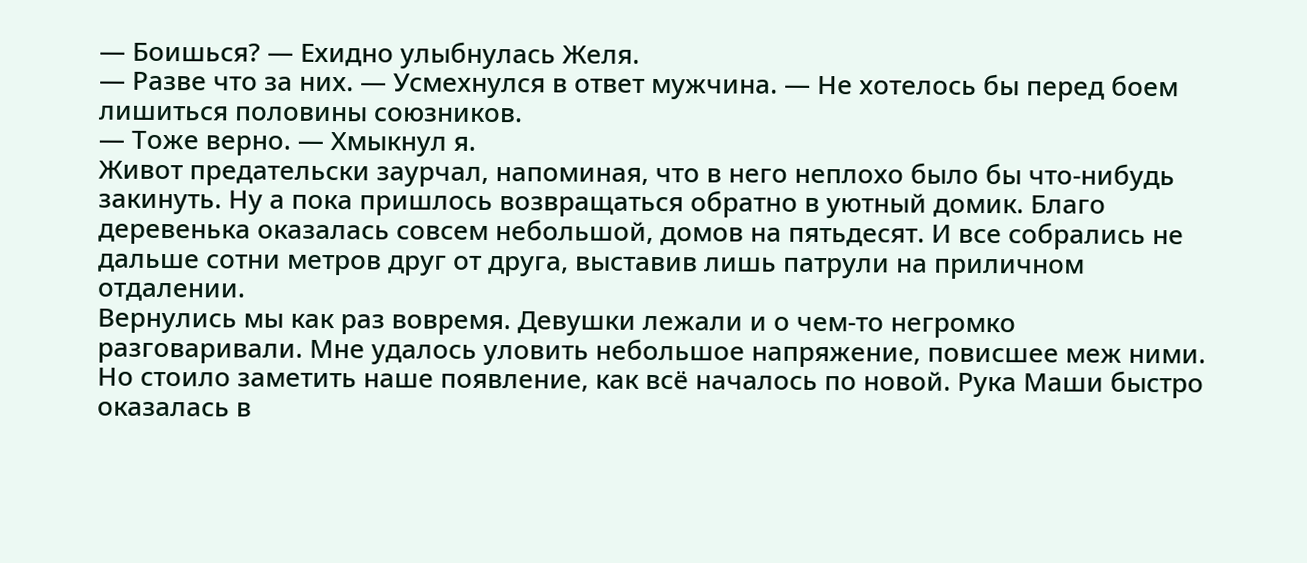— Боишься? — Ехидно улыбнулась Желя.
— Разве что за них. — Усмехнулся в ответ мужчина. — Не хотелось бы перед боем лишиться половины союзников.
— Тоже верно. — Хмыкнул я.
Живот предательски заурчал, напоминая, что в него неплохо было бы что-нибудь закинуть. Ну а пока пришлось возвращаться обратно в уютный домик. Благо деревенька оказалась совсем небольшой, домов на пятьдесят. И все собрались не дальше сотни метров друг от друга, выставив лишь патрули на приличном отдалении.
Вернулись мы как раз вовремя. Девушки лежали и о чем-то негромко разговаривали. Мне удалось уловить небольшое напряжение, повисшее меж ними. Но стоило заметить наше появление, как всё началось по новой. Рука Маши быстро оказалась в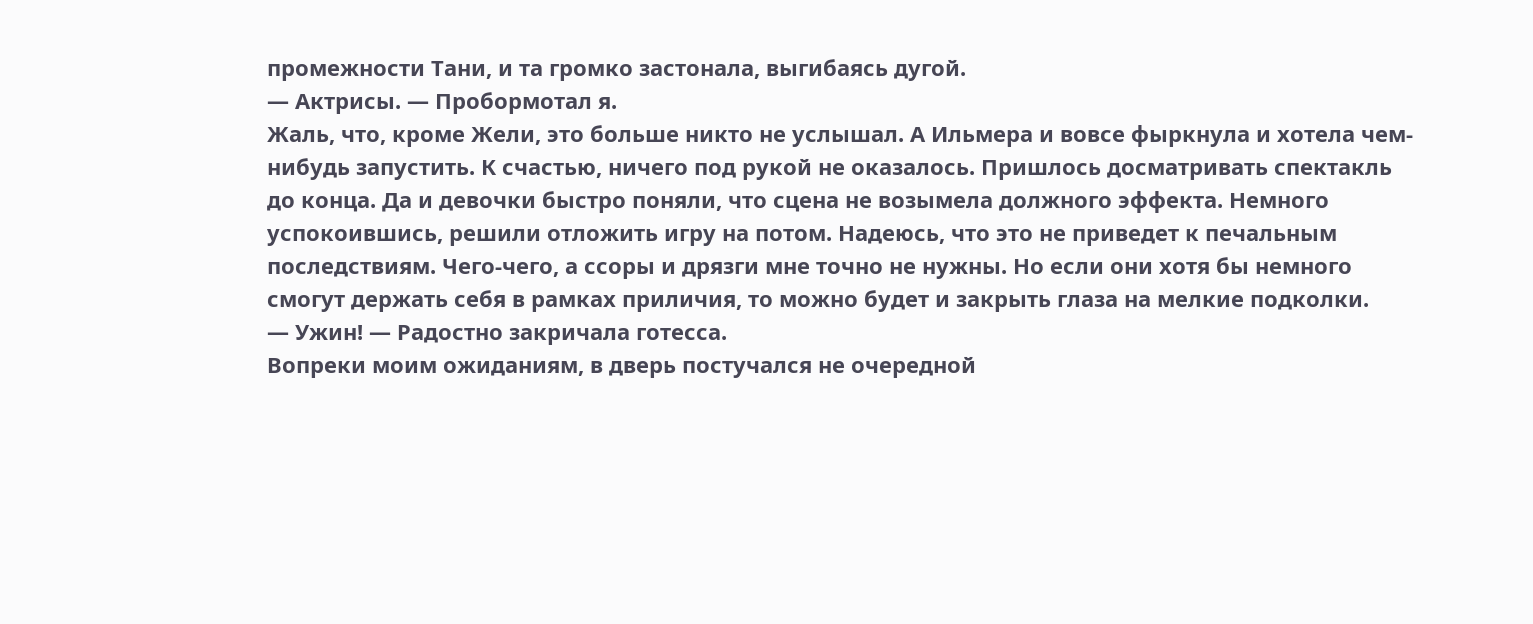промежности Тани, и та громко застонала, выгибаясь дугой.
— Актрисы. — Пробормотал я.
Жаль, что, кроме Жели, это больше никто не услышал. А Ильмера и вовсе фыркнула и хотела чем-нибудь запустить. К счастью, ничего под рукой не оказалось. Пришлось досматривать спектакль до конца. Да и девочки быстро поняли, что сцена не возымела должного эффекта. Немного успокоившись, решили отложить игру на потом. Надеюсь, что это не приведет к печальным последствиям. Чего-чего, а ссоры и дрязги мне точно не нужны. Но если они хотя бы немного смогут держать себя в рамках приличия, то можно будет и закрыть глаза на мелкие подколки.
— Ужин! — Радостно закричала готесса.
Вопреки моим ожиданиям, в дверь постучался не очередной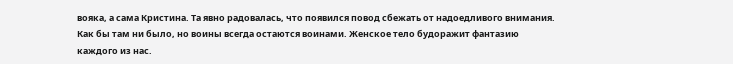вояка, а сама Кристина. Та явно радовалась, что появился повод сбежать от надоедливого внимания. Как бы там ни было, но воины всегда остаются воинами. Женское тело будоражит фантазию каждого из нас.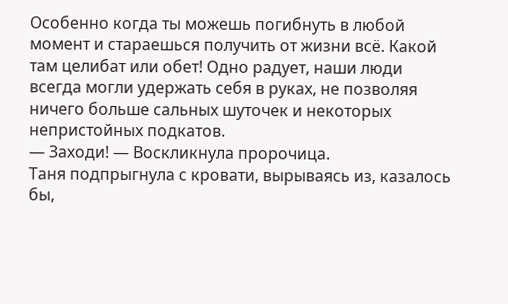Особенно когда ты можешь погибнуть в любой момент и стараешься получить от жизни всё. Какой там целибат или обет! Одно радует, наши люди всегда могли удержать себя в руках, не позволяя ничего больше сальных шуточек и некоторых непристойных подкатов.
— Заходи! — Воскликнула пророчица.
Таня подпрыгнула с кровати, вырываясь из, казалось бы,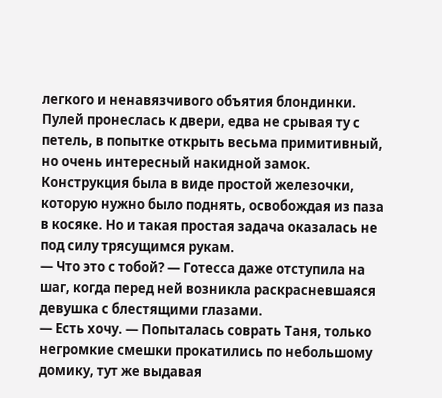легкого и ненавязчивого объятия блондинки. Пулей пронеслась к двери, едва не срывая ту с петель, в попытке открыть весьма примитивный, но очень интересный накидной замок. Конструкция была в виде простой железочки, которую нужно было поднять, освобождая из паза в косяке. Но и такая простая задача оказалась не под силу трясущимся рукам.
— Что это с тобой? — Готесса даже отступила на шаг, когда перед ней возникла раскрасневшаяся девушка с блестящими глазами.
— Есть хочу. — Попыталась соврать Таня, только негромкие смешки прокатились по небольшому домику, тут же выдавая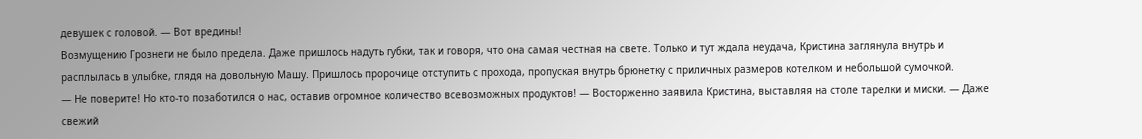девушек с головой. — Вот вредины!
Возмущению Грознеги не было предела. Даже пришлось надуть губки, так и говоря, что она самая честная на свете. Только и тут ждала неудача, Кристина заглянула внутрь и расплылась в улыбке, глядя на довольную Машу. Пришлось пророчице отступить с прохода, пропуская внутрь брюнетку с приличных размеров котелком и небольшой сумочкой.
— Не поверите! Но кто-то позаботился о нас, оставив огромное количество всевозможных продуктов! — Восторженно заявила Кристина, выставляя на столе тарелки и миски. — Даже свежий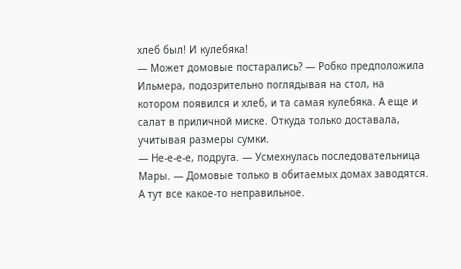хлеб был! И кулебяка!
— Может домовые постарались? — Робко предположила Ильмера, подозрительно поглядывая на стол, на котором появился и хлеб, и та самая кулебяка. А еще и салат в приличной миске. Откуда только доставала, учитывая размеры сумки.
— Не-е-е-е, подруга. — Усмехнулась последовательница Мары. — Домовые только в обитаемых домах заводятся. А тут все какое-то неправильное.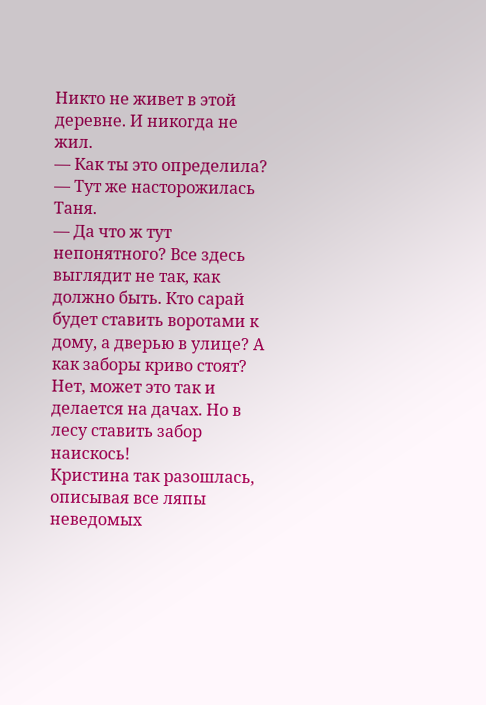Никто не живет в этой деревне. И никогда не жил.
— Как ты это определила? — Тут же насторожилась Таня.
— Да что ж тут непонятного? Все здесь выглядит не так, как должно быть. Кто сарай будет ставить воротами к дому, а дверью в улице? А как заборы криво стоят? Нет, может это так и делается на дачах. Но в лесу ставить забор наискось!
Кристина так разошлась, описывая все ляпы неведомых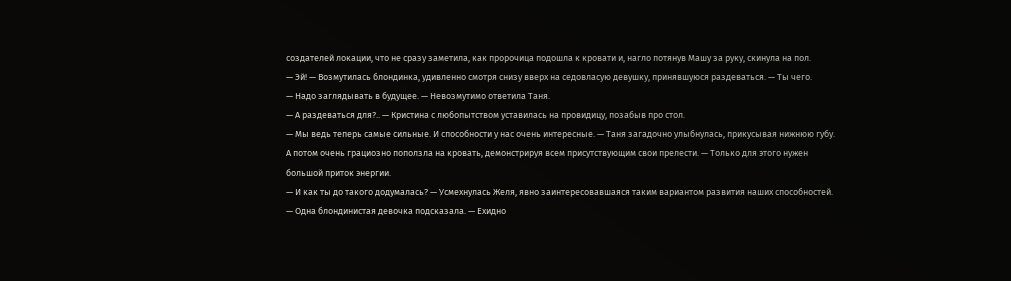создателей локации, что не сразу заметила, как пророчица подошла к кровати и, нагло потянув Машу за руку, скинула на пол.
— Эй! — Возмутилась блондинка, удивленно смотря снизу вверх на седовласую девушку, принявшуюся раздеваться. — Ты чего.
— Надо заглядывать в будущее. — Невозмутимо ответила Таня.
— А раздеваться для?.. — Кристина с любопытством уставилась на провидицу, позабыв про стол.
— Мы ведь теперь самые сильные. И способности у нас очень интересные. — Таня загадочно улыбнулась, прикусывая нижнюю губу. А потом очень грациозно поползла на кровать, демонстрируя всем присутствующим свои прелести. — Только для этого нужен большой приток энергии.
— И как ты до такого додумалась? — Усмехнулась Желя, явно заинтересовавшаяся таким вариантом развития наших способностей.
— Одна блондинистая девочка подсказала. — Ехидно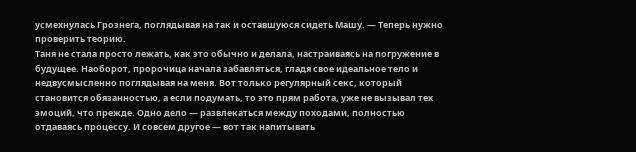усмехнулась Грознега, поглядывая на так и оставшуюся сидеть Машу. — Теперь нужно проверить теорию.
Таня не стала просто лежать, как это обычно и делала, настраиваясь на погружение в будущее. Наоборот, пророчица начала забавляться, гладя свое идеальное тело и недвусмысленно поглядывая на меня. Вот только регулярный секс, который становится обязанностью, а если подумать, то это прям работа, уже не вызывал тех эмоций, что прежде. Одно дело — развлекаться между походами, полностью отдаваясь процессу. И совсем другое — вот так напитывать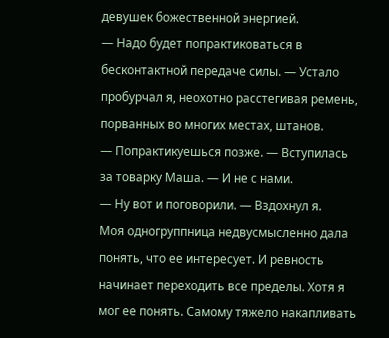девушек божественной энергией.
— Надо будет попрактиковаться в бесконтактной передаче силы. — Устало пробурчал я, неохотно расстегивая ремень, порванных во многих местах, штанов.
— Попрактикуешься позже. — Вступилась за товарку Маша. — И не с нами.
— Ну вот и поговорили. — Вздохнул я.
Моя одногруппница недвусмысленно дала понять, что ее интересует. И ревность начинает переходить все пределы. Хотя я мог ее понять. Самому тяжело накапливать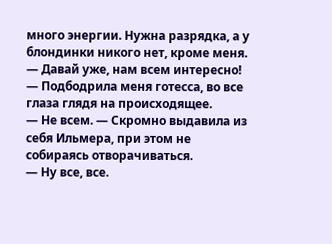много энергии. Нужна разрядка, а у блондинки никого нет, кроме меня.
— Давай уже, нам всем интересно! — Подбодрила меня готесса, во все глаза глядя на происходящее.
— Не всем. — Скромно выдавила из себя Ильмера, при этом не собираясь отворачиваться.
— Ну все, все.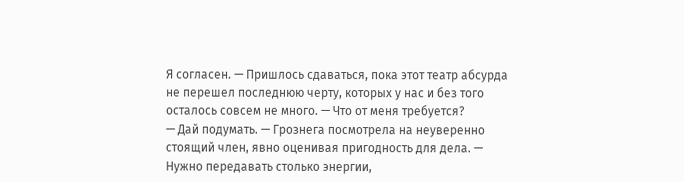Я согласен. — Пришлось сдаваться, пока этот театр абсурда не перешел последнюю черту, которых у нас и без того осталось совсем не много. — Что от меня требуется?
— Дай подумать. — Грознега посмотрела на неуверенно стоящий член, явно оценивая пригодность для дела. — Нужно передавать столько энергии,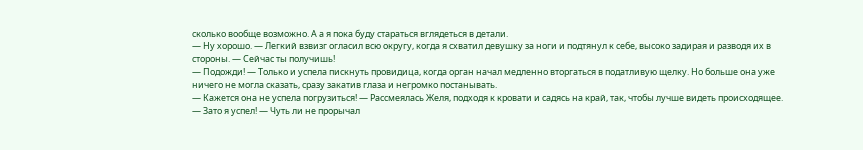сколько вообще возможно. А а я пока буду стараться вглядеться в детали.
— Ну хорошо. — Легкий взвизг огласил всю округу, когда я схватил девушку за ноги и подтянул к себе, высоко задирая и разводя их в стороны. — Сейчас ты получишь!
— Подожди! — Только и успела пискнуть провидица, когда орган начал медленно вторгаться в податливую щелку. Но больше она уже ничего не могла сказать, сразу закатив глаза и негромко постанывать.
— Кажется она не успела погрузиться! — Рассмеялась Желя, подходя к кровати и садясь на край, так, чтобы лучше видеть происходящее.
— Зато я успел! — Чуть ли не прорычал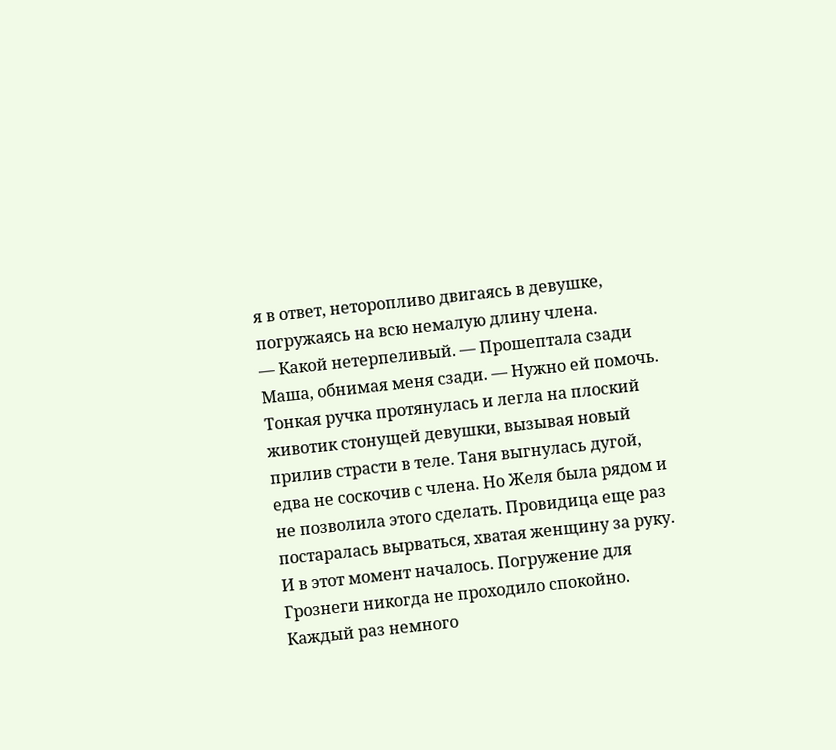я в ответ, неторопливо двигаясь в девушке, погружаясь на всю немалую длину члена.
— Какой нетерпеливый. — Прошептала сзади Маша, обнимая меня сзади. — Нужно ей помочь.
Тонкая ручка протянулась и легла на плоский животик стонущей девушки, вызывая новый прилив страсти в теле. Таня выгнулась дугой, едва не соскочив с члена. Но Желя была рядом и не позволила этого сделать. Провидица еще раз постаралась вырваться, хватая женщину за руку. И в этот момент началось. Погружение для Грознеги никогда не проходило спокойно. Каждый раз немного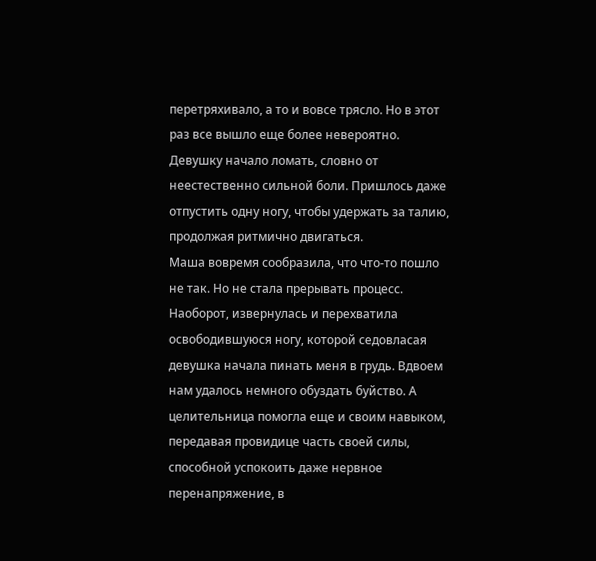перетряхивало, а то и вовсе трясло. Но в этот раз все вышло еще более невероятно. Девушку начало ломать, словно от неестественно сильной боли. Пришлось даже отпустить одну ногу, чтобы удержать за талию, продолжая ритмично двигаться.
Маша вовремя сообразила, что что-то пошло не так. Но не стала прерывать процесс. Наоборот, извернулась и перехватила освободившуюся ногу, которой седовласая девушка начала пинать меня в грудь. Вдвоем нам удалось немного обуздать буйство. А целительница помогла еще и своим навыком, передавая провидице часть своей силы, способной успокоить даже нервное перенапряжение, в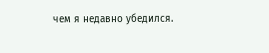чем я недавно убедился.